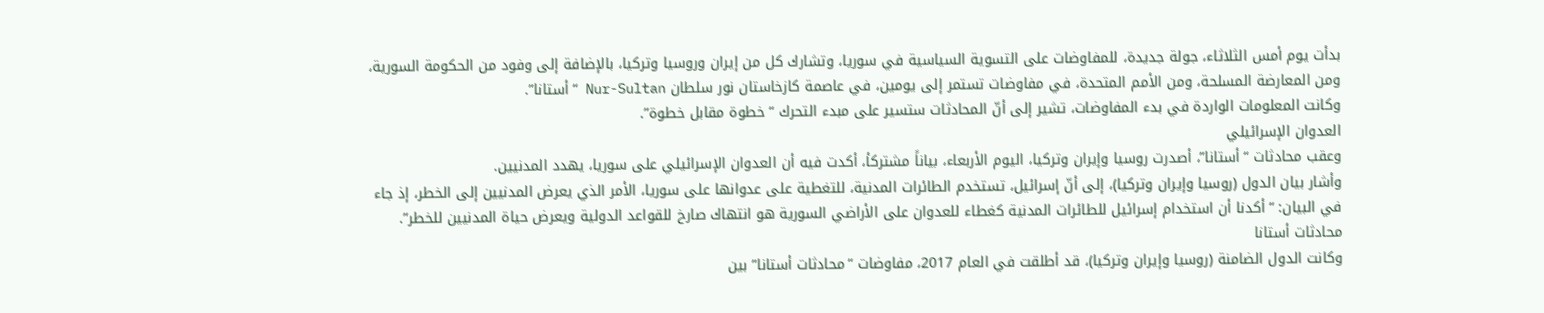بدأت يوم أمس الثلاثاء، جولة جديدة، للمفاوضات على التسوية السياسية في سوريا، وتشارك كل من إيران وروسيا وتركيا، بالإضافة إلى وفود من الحكومة السورية، ومن المعارضة المسلحة، ومن الأمم المتحدة، في مفاوضات تستمر إلى يومين، في عاصمة كازخاستان نور سلطان Nur-Sultan “أستانا”.
وكانت المعلومات الواردة في بدء المفاوضات، تشير إلى أنّ المحادثات ستسير على مبدء التحرك “خطوة مقابل خطوة”.
العدوان الإسرائيلي
وعقب محادثات “أستانا”، أصدرت روسيا وإيران وتركيا، اليوم الأربعاء، بياناً مشتركأ، أكدت فيه أن العدوان الإسرائيلي على سوريا، يهدد المدنيين.
وأشار بيان الدول (روسيا وإيران وتركيا)، إلى أنّ إسرائيل، تستخدم الطائرات المدنية، للتغطية على عدوانها على سوريا، الأمر الذي يعرض المدنيين إلى الخطر، إذ جاء في البيان: “أكدنا أن استخدام إسرائيل للطائرات المدنية كغطاء للعدوان على الأراضي السورية هو انتهاك صارخ للقواعد الدولية ويعرض حياة المدنيين للخطر”.
محادثات أستانا
وكانت الدول الضامنة (روسيا وإيران وتركيا)، قد أطلقت في العام 2017، مفاوضات “محادثات أستانا” بين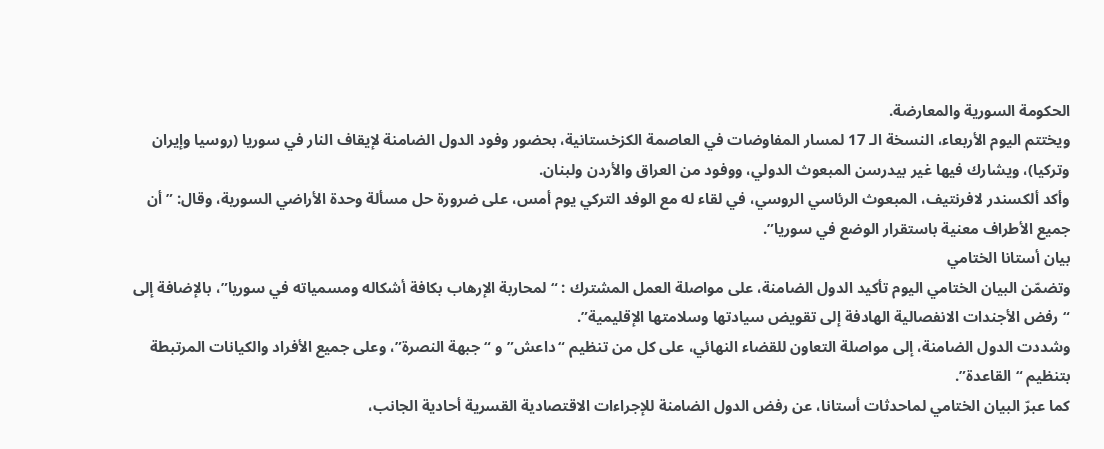الحكومة السورية والمعارضة.
ويختتم اليوم الأربعاء، النسخة الـ 17 لمسار المفاوضات في العاصمة الكزخستانية، بحضور وفود الدول الضامنة لإيقاف النار في سوريا (روسيا وإيران وتركيا)، ويشارك فيها غير بيدرسن المبعوث الدولي، ووفود من العراق والأردن ولبنان.
وأكد ألكسندر لافرنتيف، المبعوث الرئاسي الروسي، في لقاء له مع الوفد التركي يوم أمس، على ضرورة حل مسألة وحدة الأراضي السورية، وقال: ” أن جميع الأطراف معنية باستقرار الوضع في سوريا”.
بيان أستانا الختامي
وتضمّن البيان الختامي اليوم تأكيد الدول الضامنة، على مواصلة العمل المشترك : “لمحاربة الإرهاب بكافة أشكاله ومسمياته في سوريا”، بالإضافة إلى “رفض الأجندات الانفصالية الهادفة إلى تقويض سيادتها وسلامتها الإقليمية”.
وشددت الدول الضامنة، إلى مواصلة التعاون للقضاء النهائي، على كل من تنظيم “داعش” و “جبهة النصرة”، وعلى جميع الأفراد والكيانات المرتبطة بتنظيم “القاعدة”.
كما عبرّ البيان الختامي لماحدثات أستانا، عن رفض الدول الضامنة للإجراءات الاقتصادية القسرية أحادية الجانب،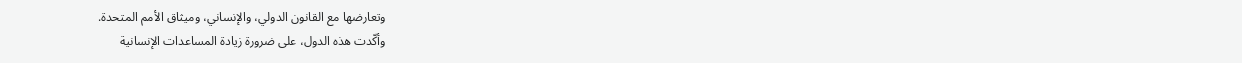وتعارضها مع القانون الدولي، والإنساني، وميثاق الأمم المتحدة.
وأكّدت هذه الدول، على ضرورة زيادة المساعدات الإنسانية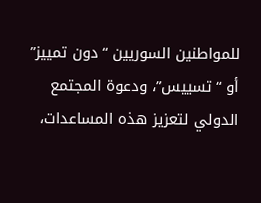للمواطنين السوريين “دون تمييز” أو “تسييس”، ودعوة المجتمع الدولي لتعزيز هذه المساعدات،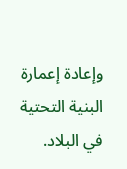وإعادة إعمارة البنية التحتية في البلاد.